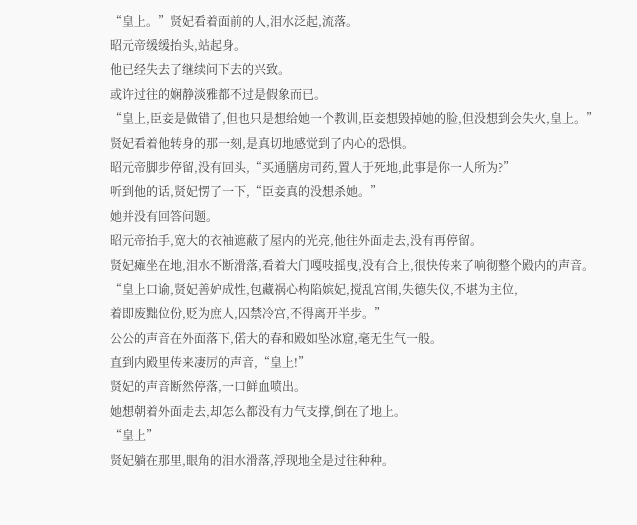“皇上。”贤妃看着面前的人,泪水泛起,流落。
昭元帝缓缓抬头,站起身。
他已经失去了继续问下去的兴致。
或许过往的娴静淡雅都不过是假象而已。
“皇上,臣妾是做错了,但也只是想给她一个教训,臣妾想毁掉她的脸,但没想到会失火,皇上。”
贤妃看着他转身的那一刻,是真切地感觉到了内心的恐惧。
昭元帝脚步停留,没有回头,“买通膳房司药,置人于死地,此事是你一人所为?”
听到他的话,贤妃愣了一下,“臣妾真的没想杀她。”
她并没有回答问题。
昭元帝抬手,宽大的衣袖遮蔽了屋内的光亮,他往外面走去,没有再停留。
贤妃瘫坐在地,泪水不断滑落,看着大门嘎吱摇曳,没有合上,很快传来了响彻整个殿内的声音。
“皇上口谕,贤妃善妒成性,包藏祸心构陷嫔妃,搅乱宫闱,失德失仪,不堪为主位,
着即废黜位份,贬为庶人,囚禁冷宫,不得离开半步。”
公公的声音在外面落下,偌大的春和殿如坠冰窟,毫无生气一般。
直到内殿里传来凄厉的声音,“皇上!”
贤妃的声音断然停落,一口鲜血喷出。
她想朝着外面走去,却怎么都没有力气支撑,倒在了地上。
“皇上”
贤妃躺在那里,眼角的泪水滑落,浮现地全是过往种种。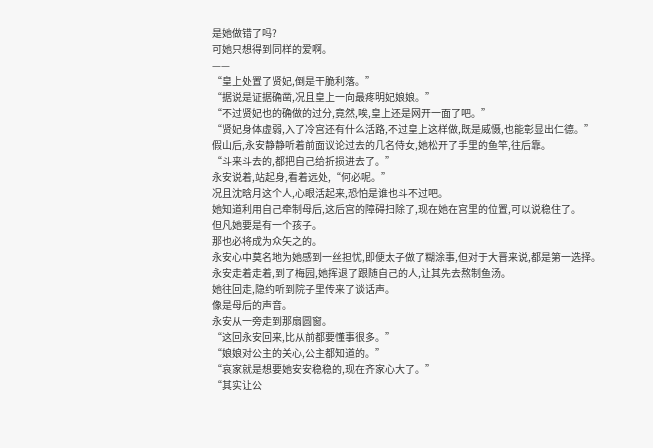是她做错了吗?
可她只想得到同样的爱啊。
——
“皇上处置了贤妃,倒是干脆利落。”
“据说是证据确凿,况且皇上一向最疼明妃娘娘。”
“不过贤妃也的确做的过分,竟然,唉,皇上还是网开一面了吧。”
“贤妃身体虚弱,入了冷宫还有什么活路,不过皇上这样做,既是威慑,也能彰显出仁德。”
假山后,永安静静听着前面议论过去的几名侍女,她松开了手里的鱼竿,往后靠。
“斗来斗去的,都把自己给折损进去了。”
永安说着,站起身,看着远处,“何必呢。”
况且沈晗月这个人,心眼活起来,恐怕是谁也斗不过吧。
她知道利用自己牵制母后,这后宫的障碍扫除了,现在她在宫里的位置,可以说稳住了。
但凡她要是有一个孩子。
那也必将成为众矢之的。
永安心中莫名地为她感到一丝担忧,即便太子做了糊涂事,但对于大晋来说,都是第一选择。
永安走着走着,到了梅园,她挥退了跟随自己的人,让其先去熬制鱼汤。
她往回走,隐约听到院子里传来了谈话声。
像是母后的声音。
永安从一旁走到那扇圆窗。
“这回永安回来,比从前都要懂事很多。”
“娘娘对公主的关心,公主都知道的。”
“哀家就是想要她安安稳稳的,现在齐家心大了。”
“其实让公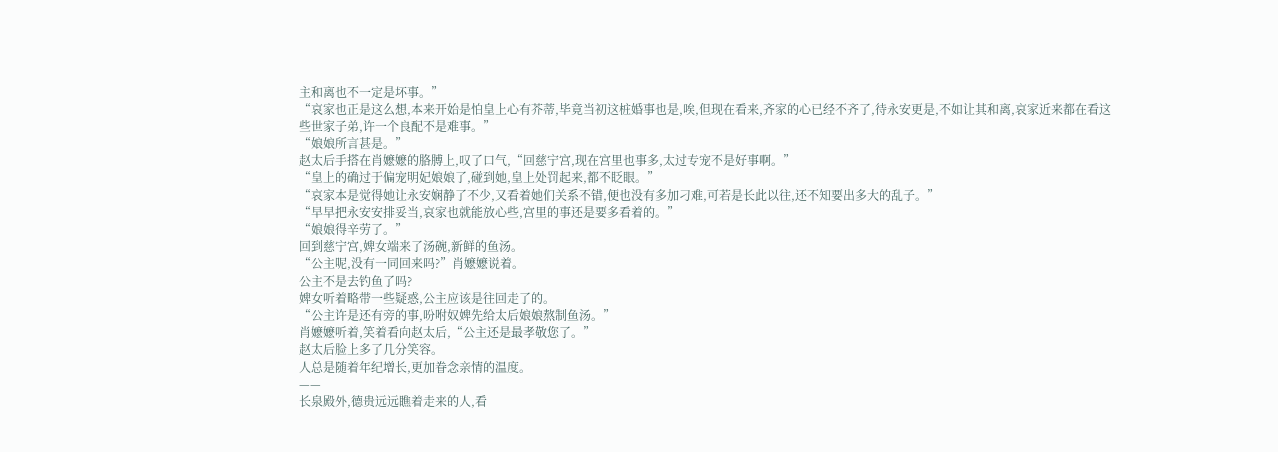主和离也不一定是坏事。”
“哀家也正是这么想,本来开始是怕皇上心有芥蒂,毕竟当初这桩婚事也是,唉,但现在看来,齐家的心已经不齐了,待永安更是,不如让其和离,哀家近来都在看这些世家子弟,许一个良配不是难事。”
“娘娘所言甚是。”
赵太后手搭在肖嬷嬷的胳膊上,叹了口气,“回慈宁宫,现在宫里也事多,太过专宠不是好事啊。”
“皇上的确过于偏宠明妃娘娘了,碰到她,皇上处罚起来,都不眨眼。”
“哀家本是觉得她让永安娴静了不少,又看着她们关系不错,便也没有多加刁难,可若是长此以往,还不知要出多大的乱子。”
“早早把永安安排妥当,哀家也就能放心些,宫里的事还是要多看着的。”
“娘娘得辛劳了。”
回到慈宁宫,婢女端来了汤碗,新鲜的鱼汤。
“公主呢,没有一同回来吗?”肖嬷嬷说着。
公主不是去钓鱼了吗?
婢女听着略带一些疑惑,公主应该是往回走了的。
“公主许是还有旁的事,吩咐奴婢先给太后娘娘熬制鱼汤。”
肖嬷嬷听着,笑着看向赵太后,“公主还是最孝敬您了。”
赵太后脸上多了几分笑容。
人总是随着年纪增长,更加眷念亲情的温度。
——
长泉殿外,德贵远远瞧着走来的人,看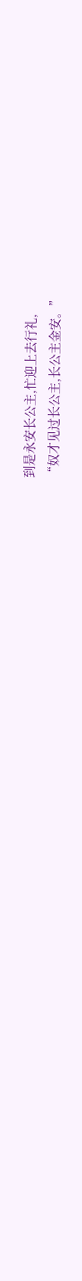到是永安长公主,忙迎上去行礼,
“奴才见过长公主,长公主金安。”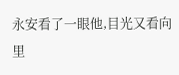永安看了一眼他,目光又看向里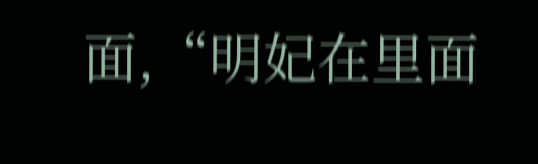面,“明妃在里面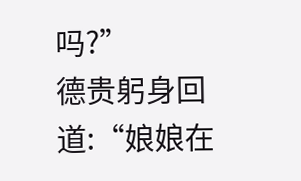吗?”
德贵躬身回道:“娘娘在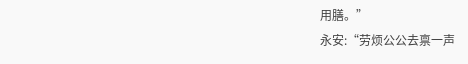用膳。”
永安:“劳烦公公去禀一声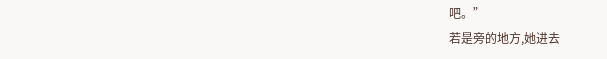吧。”
若是旁的地方,她进去